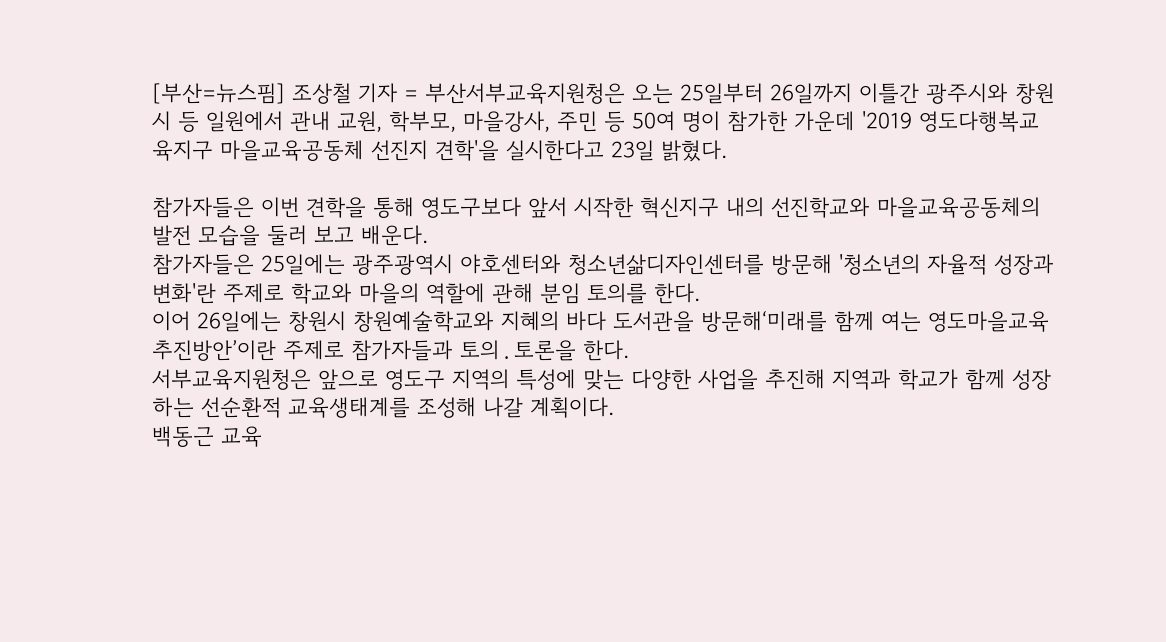[부산=뉴스핌] 조상철 기자 = 부산서부교육지원청은 오는 25일부터 26일까지 이틀간 광주시와 창원시 등 일원에서 관내 교원, 학부모, 마을강사, 주민 등 50여 명이 참가한 가운데 '2019 영도다행복교육지구 마을교육공동체 선진지 견학'을 실시한다고 23일 밝혔다.

참가자들은 이번 견학을 통해 영도구보다 앞서 시작한 혁신지구 내의 선진학교와 마을교육공동체의 발전 모습을 둘러 보고 배운다.
참가자들은 25일에는 광주광역시 야호센터와 청소년삶디자인센터를 방문해 '청소년의 자율적 성장과 변화'란 주제로 학교와 마을의 역할에 관해 분임 토의를 한다.
이어 26일에는 창원시 창원예술학교와 지혜의 바다 도서관을 방문해‘미래를 함께 여는 영도마을교육 추진방안’이란 주제로 참가자들과 토의․토론을 한다.
서부교육지원청은 앞으로 영도구 지역의 특성에 맞는 다양한 사업을 추진해 지역과 학교가 함께 성장하는 선순환적 교육생태계를 조성해 나갈 계획이다.
백동근 교육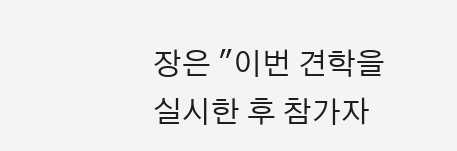장은 "이번 견학을 실시한 후 참가자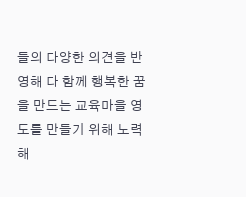들의 다양한 의견을 반영해 다 함께 행복한 꿈을 만드는 교육마을 영도를 만들기 위해 노력해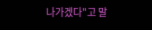나가겠다"고 말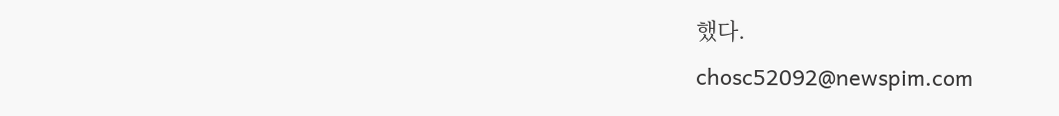했다.
chosc52092@newspim.com